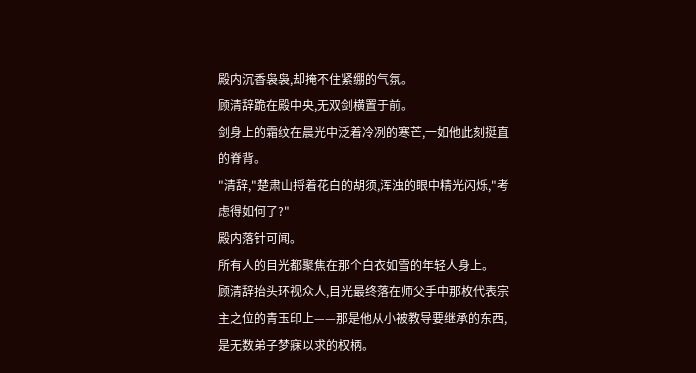殿内沉香袅袅,却掩不住紧绷的气氛。
顾清辞跪在殿中央,无双剑横置于前。
剑身上的霜纹在晨光中泛着冷冽的寒芒,一如他此刻挺直的脊背。
"清辞,"楚肃山捋着花白的胡须,浑浊的眼中精光闪烁,"考虑得如何了?"
殿内落针可闻。
所有人的目光都聚焦在那个白衣如雪的年轻人身上。
顾清辞抬头环视众人,目光最终落在师父手中那枚代表宗主之位的青玉印上——那是他从小被教导要继承的东西,是无数弟子梦寐以求的权柄。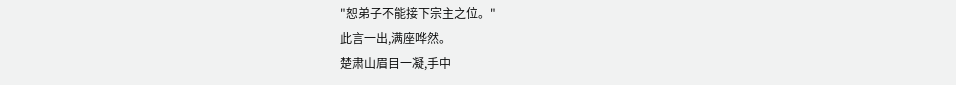"恕弟子不能接下宗主之位。"
此言一出,满座哗然。
楚肃山眉目一凝,手中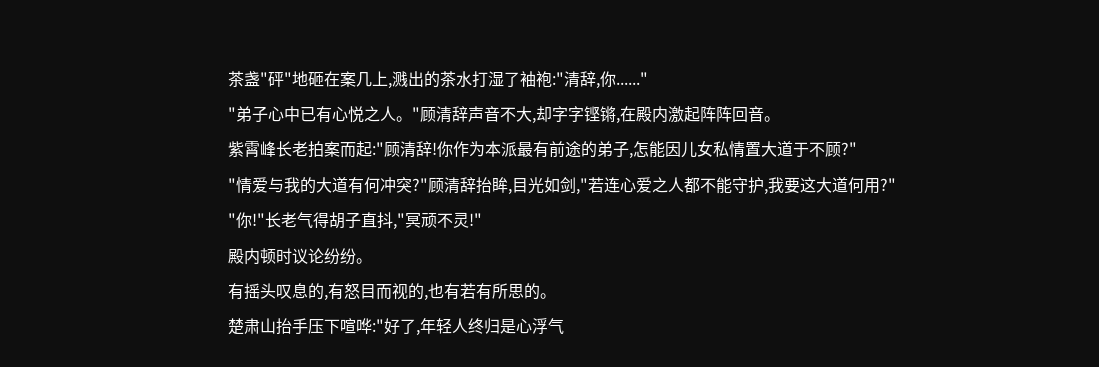茶盏"砰"地砸在案几上,溅出的茶水打湿了袖袍:"清辞,你......"
"弟子心中已有心悦之人。"顾清辞声音不大,却字字铿锵,在殿内激起阵阵回音。
紫霄峰长老拍案而起:"顾清辞!你作为本派最有前途的弟子,怎能因儿女私情置大道于不顾?"
"情爱与我的大道有何冲突?"顾清辞抬眸,目光如剑,"若连心爱之人都不能守护,我要这大道何用?"
"你!"长老气得胡子直抖,"冥顽不灵!"
殿内顿时议论纷纷。
有摇头叹息的,有怒目而视的,也有若有所思的。
楚肃山抬手压下喧哗:"好了,年轻人终归是心浮气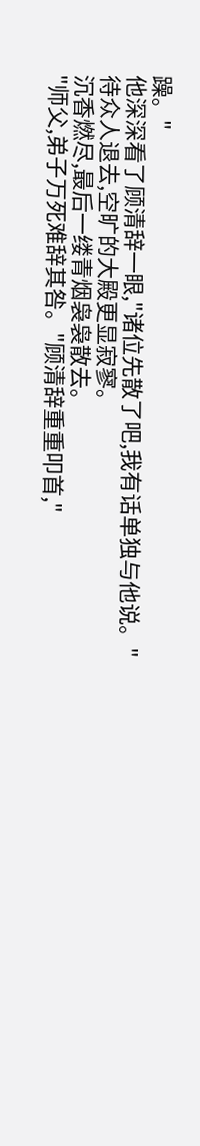躁。"
他深深看了顾清辞一眼,"诸位先散了吧,我有话单独与他说。"
待众人退去,空旷的大殿更显寂寥。
沉香燃尽,最后一缕青烟袅袅散去。
"师父,弟子万死难辞其咎。"顾清辞重重叩首,"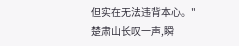但实在无法违背本心。"
楚肃山长叹一声,瞬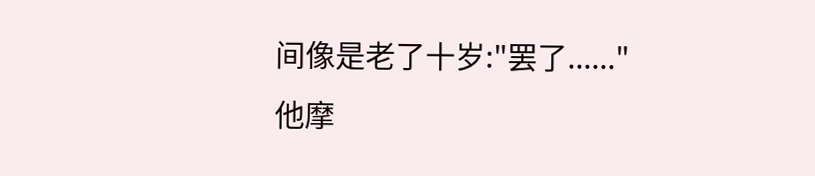间像是老了十岁:"罢了......"
他摩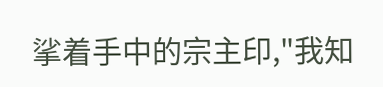挲着手中的宗主印,"我知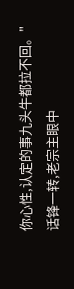你心性,认定的事九头牛都拉不回。"
话锋一转,老宗主眼中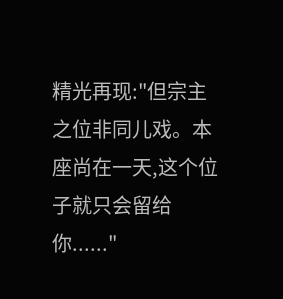精光再现:"但宗主之位非同儿戏。本座尚在一天,这个位子就只会留给你......"